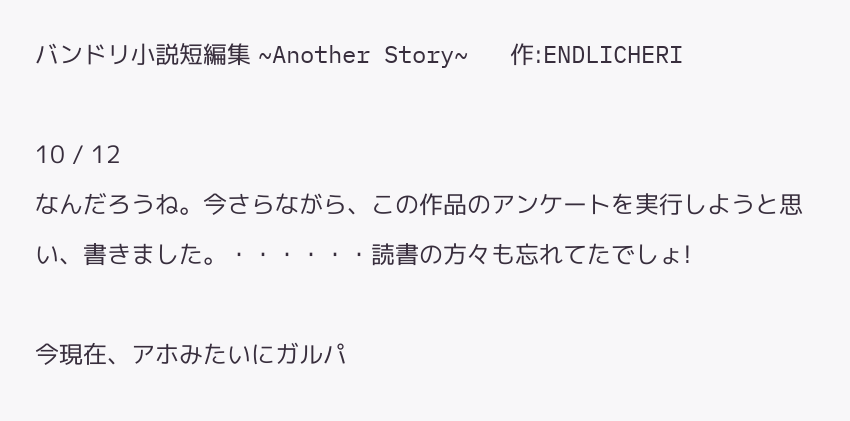バンドリ小説短編集 ~Another Story~   作:ENDLICHERI

10 / 12
なんだろうね。今さらながら、この作品のアンケートを実行しようと思い、書きました。・・・・・・読書の方々も忘れてたでしょ!

今現在、アホみたいにガルパ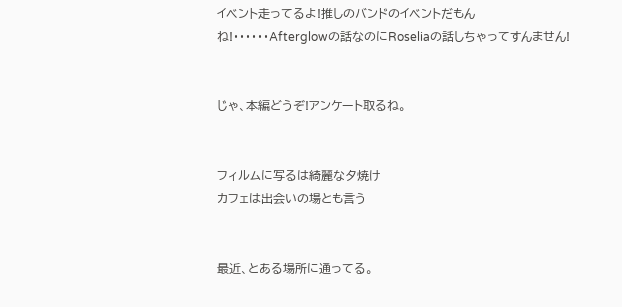イベント走ってるよ!推しのバンドのイベントだもんね!・・・・・・Afterglowの話なのにRoseliaの話しちゃってすんません!


じゃ、本編どうぞ!アンケート取るね。


フィルムに写るは綺麗な夕焼け
カフェは出会いの場とも言う


最近、とある場所に通ってる。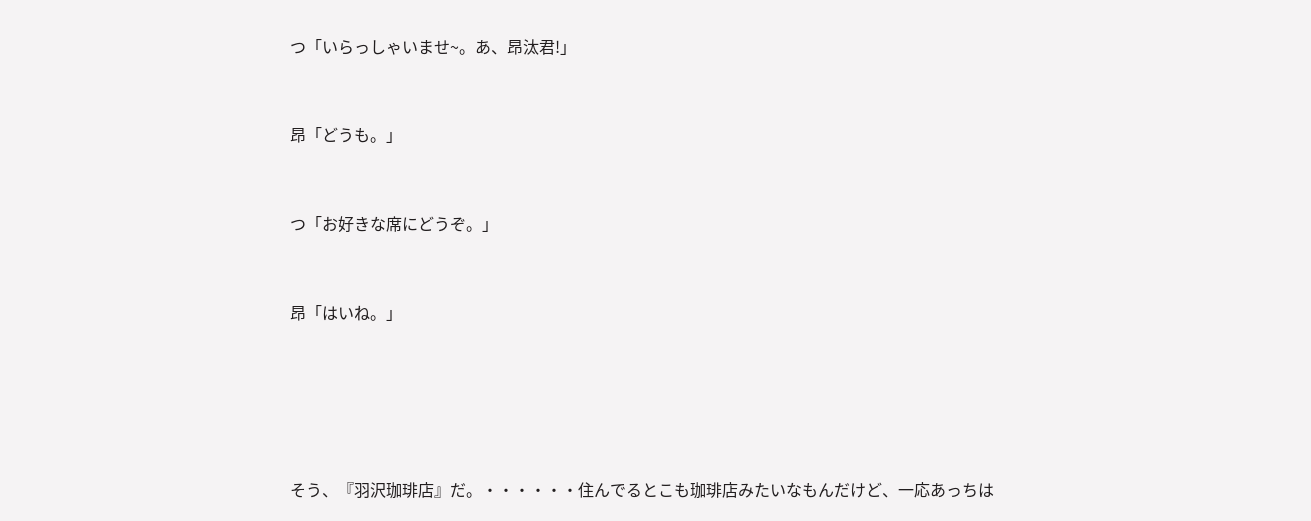つ「いらっしゃいませ~。あ、昂汰君!」



昂「どうも。」



つ「お好きな席にどうぞ。」



昂「はいね。」







そう、『羽沢珈琲店』だ。・・・・・・住んでるとこも珈琲店みたいなもんだけど、一応あっちは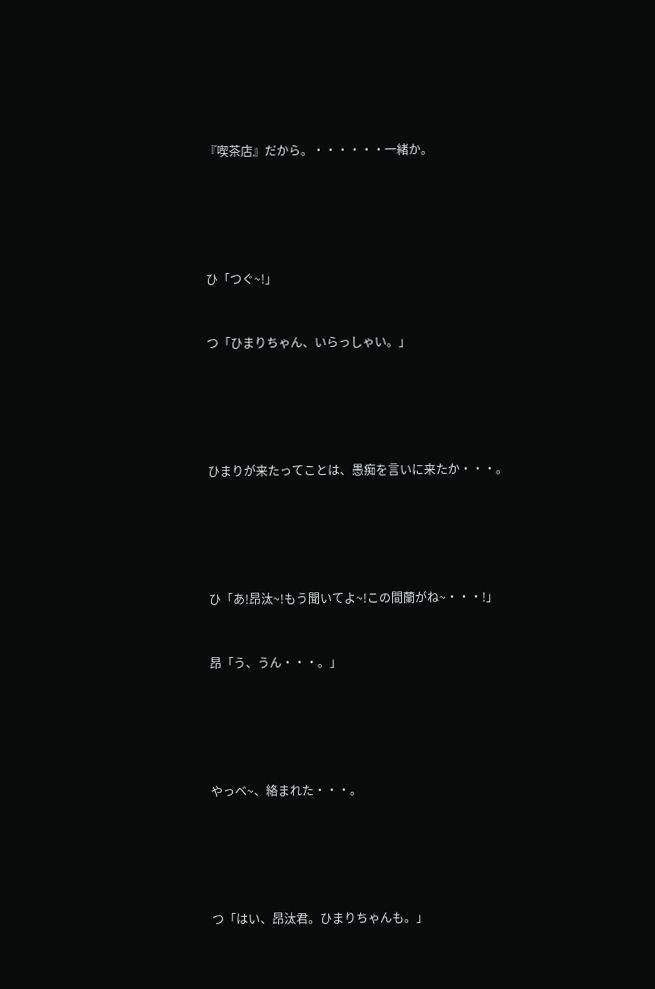『喫茶店』だから。・・・・・・一緒か。







ひ「つぐ~!」



つ「ひまりちゃん、いらっしゃい。」







ひまりが来たってことは、愚痴を言いに来たか・・・。







ひ「あ!昂汰~!もう聞いてよ~!この間蘭がね~・・・!」



昂「う、うん・・・。」







やっベ~、絡まれた・・・。







つ「はい、昂汰君。ひまりちゃんも。」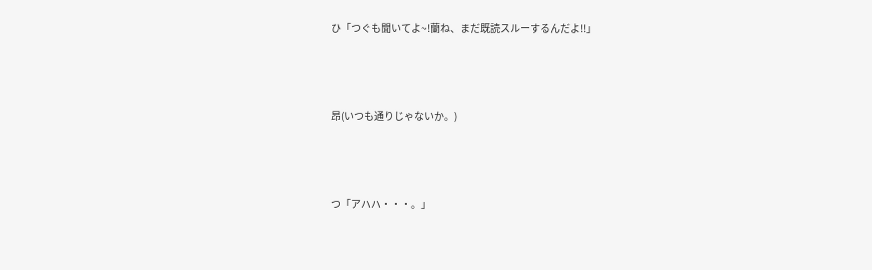ひ「つぐも聞いてよ~!蘭ね、まだ既読スルーするんだよ!!」



昂(いつも通りじゃないか。)



つ「アハハ・・・。」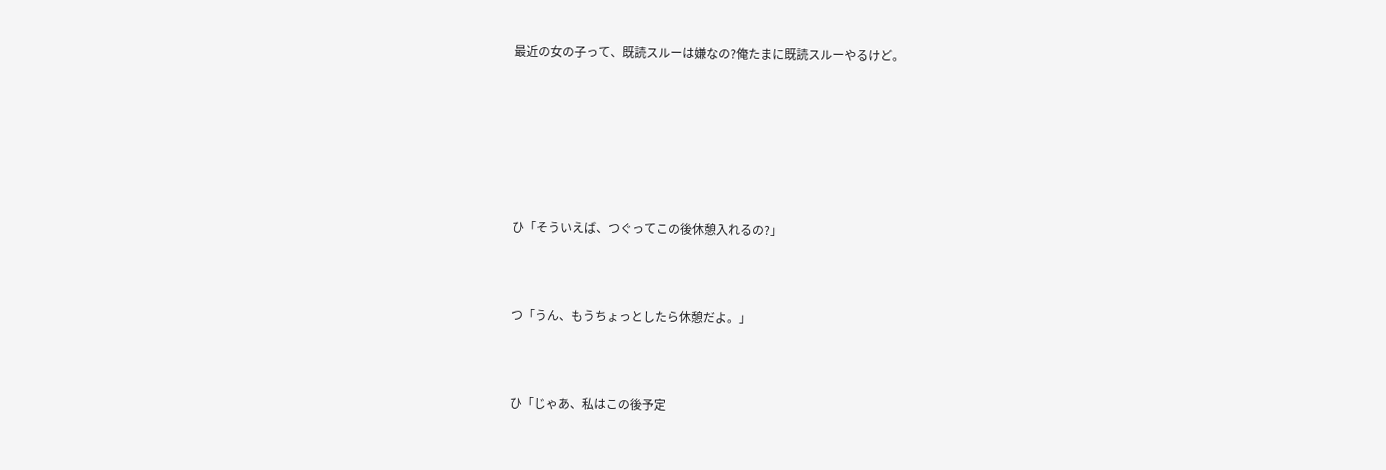最近の女の子って、既読スルーは嫌なの?俺たまに既読スルーやるけど。







ひ「そういえば、つぐってこの後休憩入れるの?」



つ「うん、もうちょっとしたら休憩だよ。」



ひ「じゃあ、私はこの後予定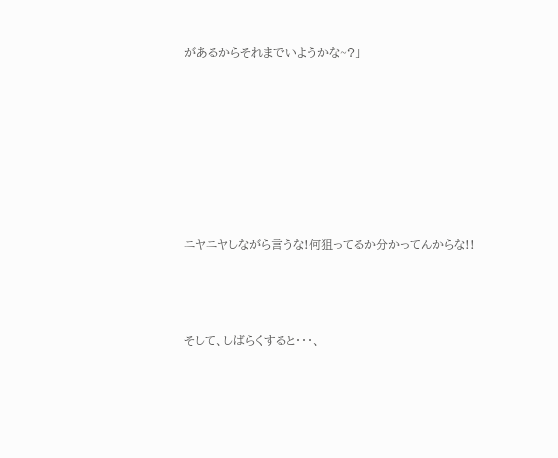があるからそれまでいようかな~?」







ニヤニヤしながら言うな!何狙ってるか分かってんからな!!



そして、しばらくすると・・・、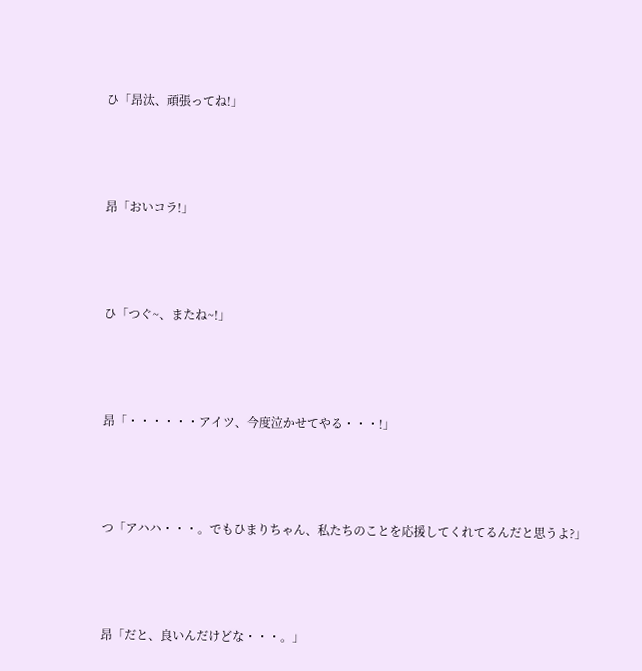ひ「昂汰、頑張ってね!」



昂「おいコラ!」



ひ「つぐ~、またね~!」



昂「・・・・・・アイツ、今度泣かせてやる・・・!」



つ「アハハ・・・。でもひまりちゃん、私たちのことを応援してくれてるんだと思うよ?」



昂「だと、良いんだけどな・・・。」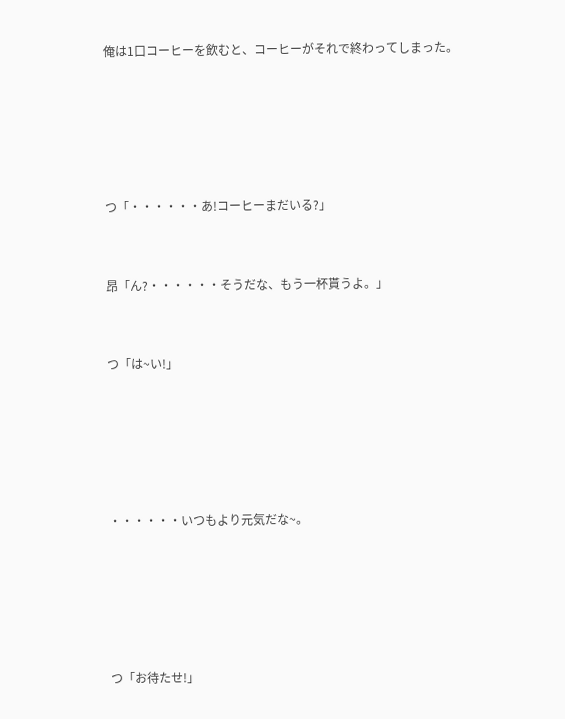俺は1口コーヒーを飲むと、コーヒーがそれで終わってしまった。







つ「・・・・・・あ!コーヒーまだいる?」



昂「ん?・・・・・・そうだな、もう一杯貰うよ。」



つ「は~い!」







・・・・・・いつもより元気だな~。







つ「お待たせ!」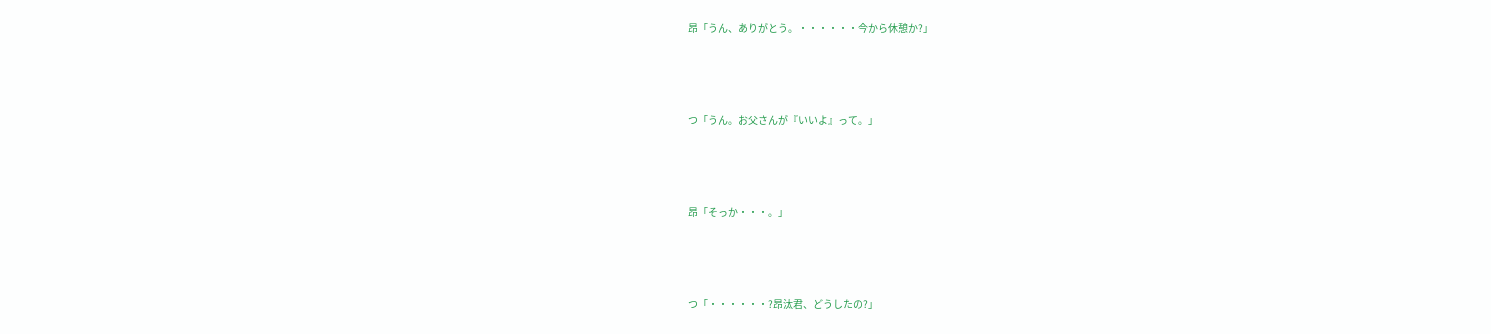昂「うん、ありがとう。・・・・・・今から休憩か?」



つ「うん。お父さんが『いいよ』って。」



昂「そっか・・・。」



つ「・・・・・・?昂汰君、どうしたの?」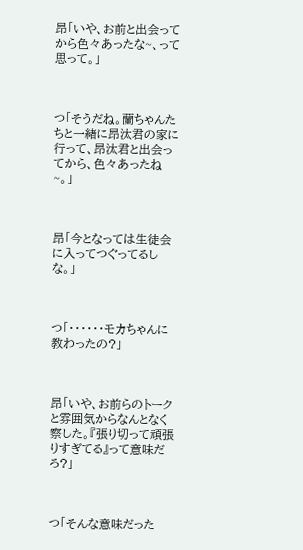昂「いや、お前と出会ってから色々あったな~、って思って。」



つ「そうだね。蘭ちゃんたちと一緒に昂汰君の家に行って、昂汰君と出会ってから、色々あったね~。」



昂「今となっては生徒会に入ってつぐってるしな。」



つ「・・・・・・モカちゃんに教わったの?」



昂「いや、お前らのトークと雰囲気からなんとなく察した。『張り切って頑張りすぎてる』って意味だろ?」



つ「そんな意味だった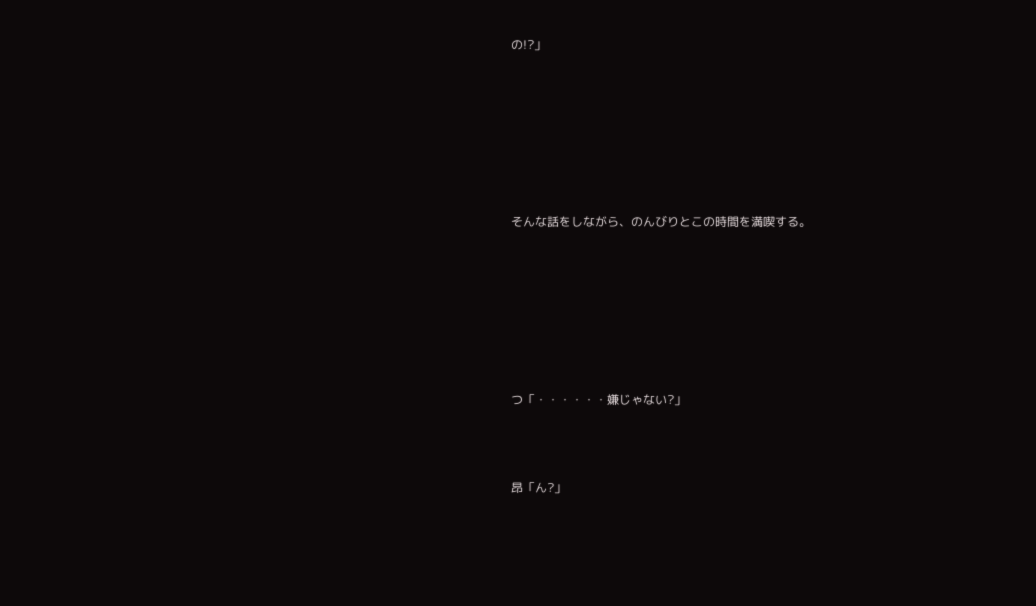の!?」







そんな話をしながら、のんびりとこの時間を満喫する。







つ「・・・・・・嫌じゃない?」



昂「ん?」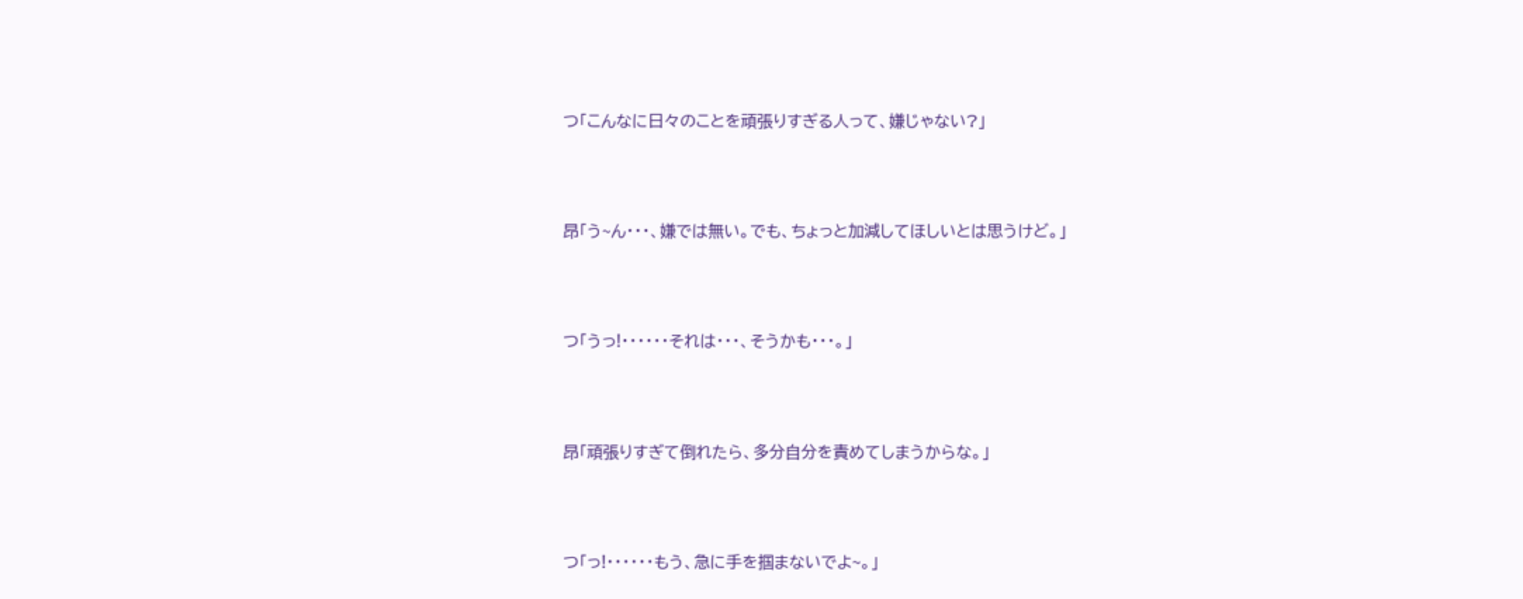つ「こんなに日々のことを頑張りすぎる人って、嫌じゃない?」



昂「う~ん・・・、嫌では無い。でも、ちょっと加減してほしいとは思うけど。」



つ「うっ!・・・・・・それは・・・、そうかも・・・。」



昂「頑張りすぎて倒れたら、多分自分を責めてしまうからな。」



つ「っ!・・・・・・もう、急に手を掴まないでよ~。」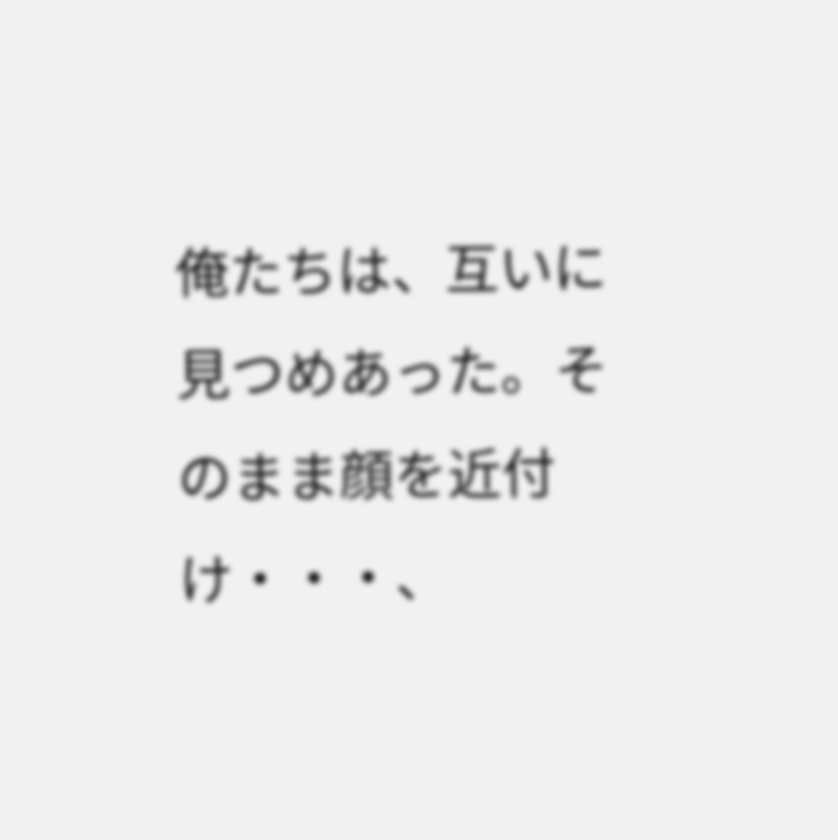俺たちは、互いに見つめあった。そのまま顔を近付け・・・、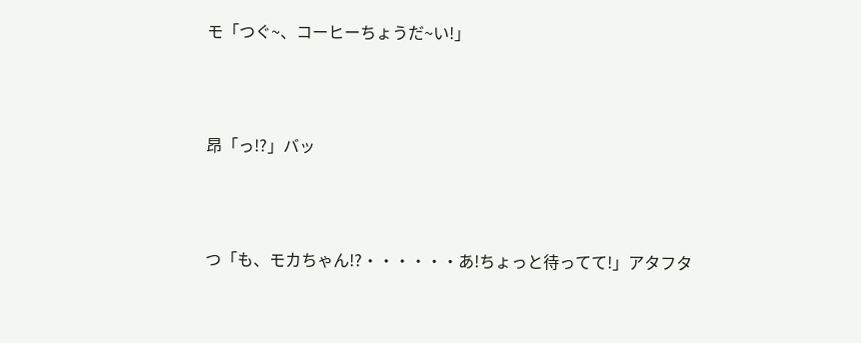モ「つぐ~、コーヒーちょうだ~い!」



昂「っ!?」バッ



つ「も、モカちゃん!?・・・・・・あ!ちょっと待ってて!」アタフタ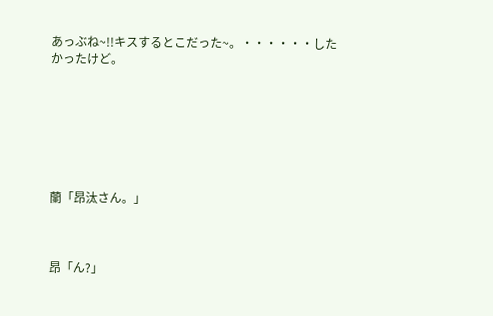あっぶね~!!キスするとこだった~。・・・・・・したかったけど。







蘭「昂汰さん。」



昂「ん?」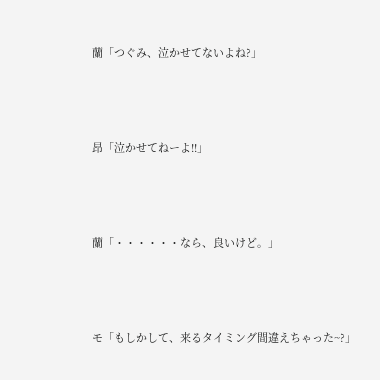蘭「つぐみ、泣かせてないよね?」



昂「泣かせてねーよ!!」



蘭「・・・・・・なら、良いけど。」



モ「もしかして、来るタイミング間違えちゃった~?」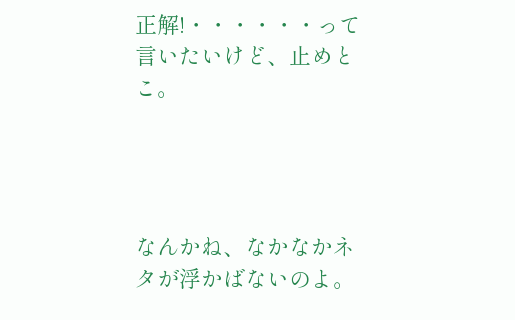正解!・・・・・・って言いたいけど、止めとこ。




なんかね、なかなかネタが浮かばないのよ。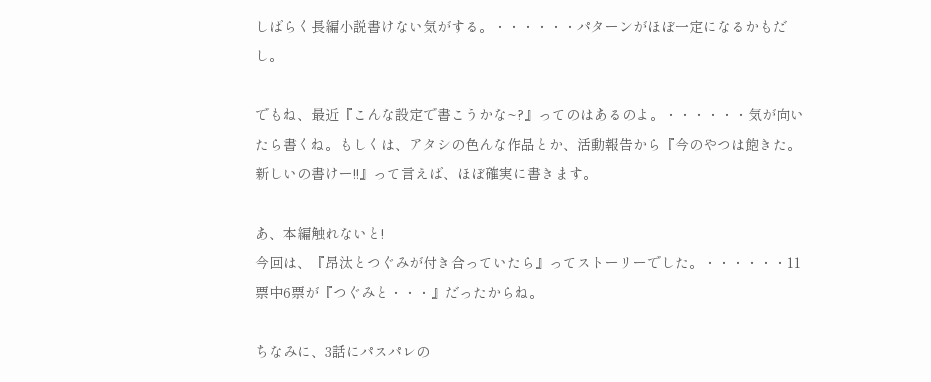しばらく長編小説書けない気がする。・・・・・・パターンがほぼ一定になるかもだし。

でもね、最近『こんな設定で書こうかな~?』ってのはあるのよ。・・・・・・気が向いたら書くね。もしくは、アタシの色んな作品とか、活動報告から『今のやつは飽きた。新しいの書けー!!』って言えば、ほぼ確実に書きます。

あ、本編触れないと!
今回は、『昂汰とつぐみが付き合っていたら』ってストーリーでした。・・・・・・11票中6票が『つぐみと・・・』だったからね。

ちなみに、3話にパスパレの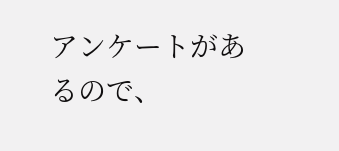アンケートがあるので、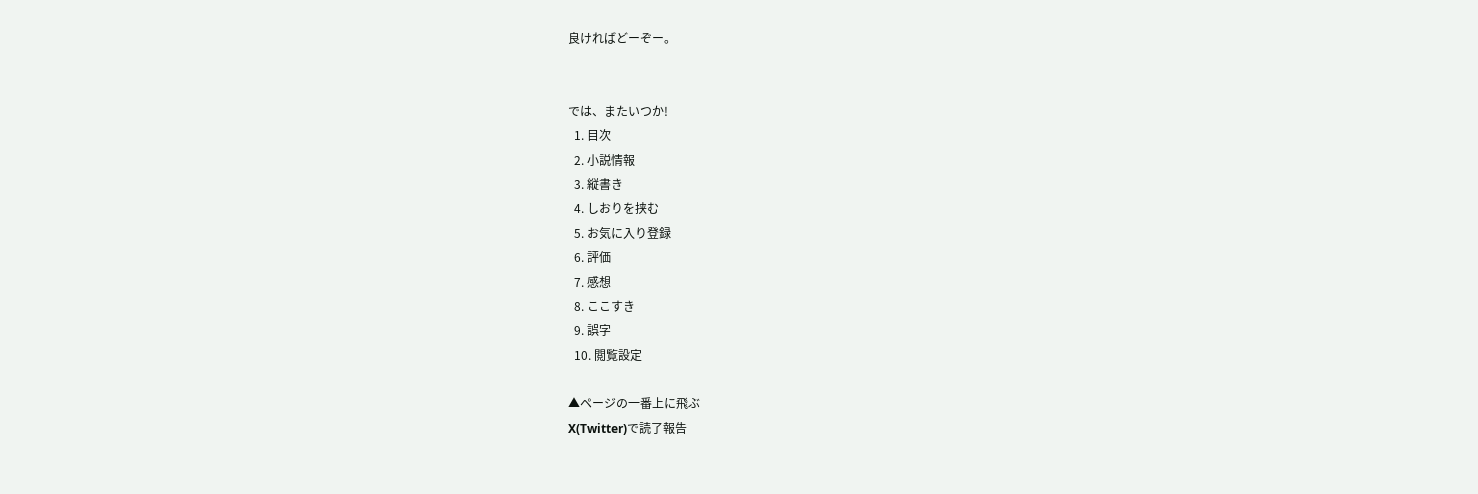良ければどーぞー。


では、またいつか!
  1. 目次
  2. 小説情報
  3. 縦書き
  4. しおりを挟む
  5. お気に入り登録
  6. 評価
  7. 感想
  8. ここすき
  9. 誤字
  10. 閲覧設定

▲ページの一番上に飛ぶ
X(Twitter)で読了報告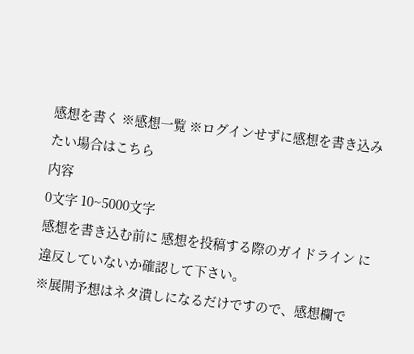感想を書く ※感想一覧 ※ログインせずに感想を書き込みたい場合はこちら
内容
0文字 10~5000文字
感想を書き込む前に 感想を投稿する際のガイドライン に違反していないか確認して下さい。
※展開予想はネタ潰しになるだけですので、感想欄で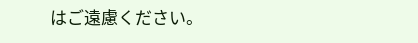はご遠慮ください。